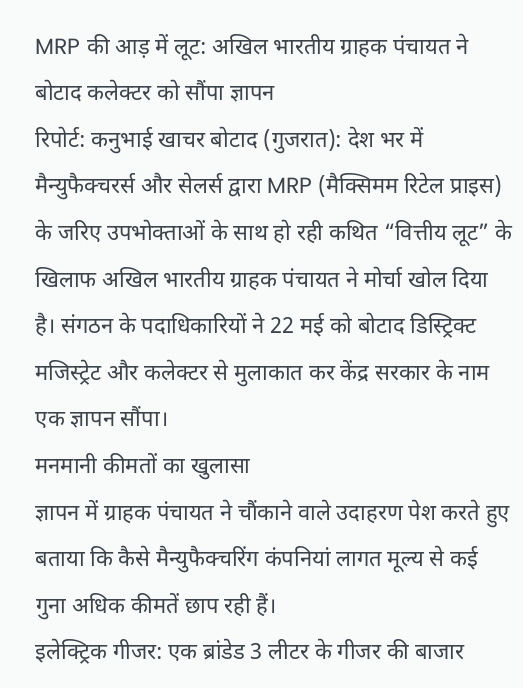MRP की आड़ में लूट: अखिल भारतीय ग्राहक पंचायत ने बोटाद कलेक्टर को सौंपा ज्ञापन
रिपोर्ट: कनुभाई खाचर बोटाद (गुजरात): देश भर में मैन्युफैक्चरर्स और सेलर्स द्वारा MRP (मैक्सिमम रिटेल प्राइस) के जरिए उपभोक्ताओं के साथ हो रही कथित “वित्तीय लूट” के खिलाफ अखिल भारतीय ग्राहक पंचायत ने मोर्चा खोल दिया है। संगठन के पदाधिकारियों ने 22 मई को बोटाद डिस्ट्रिक्ट मजिस्ट्रेट और कलेक्टर से मुलाकात कर केंद्र सरकार के नाम एक ज्ञापन सौंपा।
मनमानी कीमतों का खुलासा
ज्ञापन में ग्राहक पंचायत ने चौंकाने वाले उदाहरण पेश करते हुए बताया कि कैसे मैन्युफैक्चरिंग कंपनियां लागत मूल्य से कई गुना अधिक कीमतें छाप रही हैं।
इलेक्ट्रिक गीजर: एक ब्रांडेड 3 लीटर के गीजर की बाजार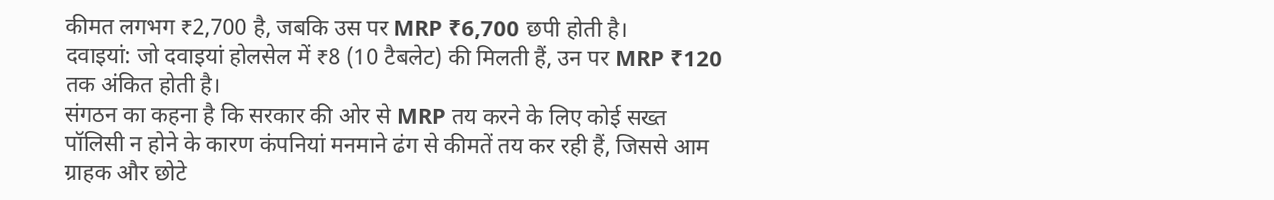कीमत लगभग ₹2,700 है, जबकि उस पर MRP ₹6,700 छपी होती है।
दवाइयां: जो दवाइयां होलसेल में ₹8 (10 टैबलेट) की मिलती हैं, उन पर MRP ₹120 तक अंकित होती है।
संगठन का कहना है कि सरकार की ओर से MRP तय करने के लिए कोई सख्त पॉलिसी न होने के कारण कंपनियां मनमाने ढंग से कीमतें तय कर रही हैं, जिससे आम ग्राहक और छोटे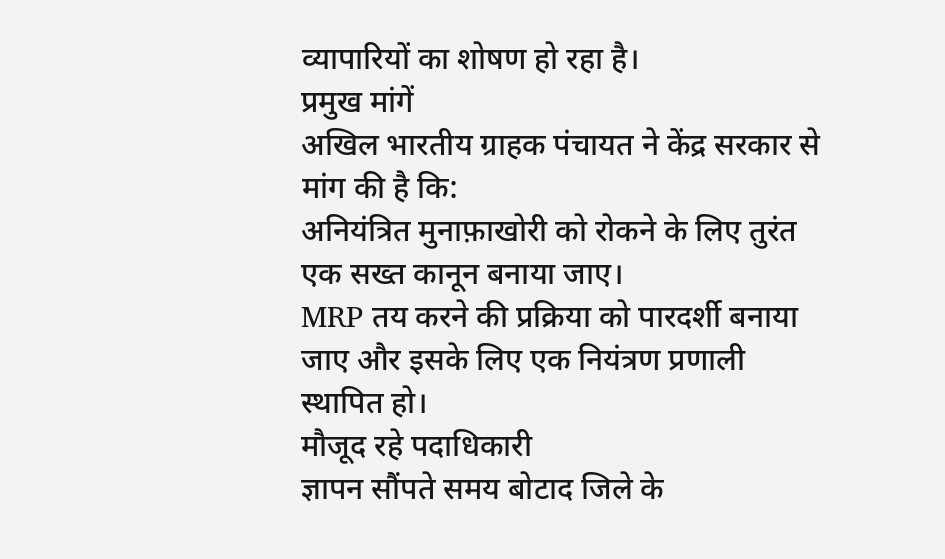व्यापारियों का शोषण हो रहा है।
प्रमुख मांगें
अखिल भारतीय ग्राहक पंचायत ने केंद्र सरकार से मांग की है कि:
अनियंत्रित मुनाफ़ाखोरी को रोकने के लिए तुरंत एक सख्त कानून बनाया जाए।
MRP तय करने की प्रक्रिया को पारदर्शी बनाया जाए और इसके लिए एक नियंत्रण प्रणाली स्थापित हो।
मौजूद रहे पदाधिकारी
ज्ञापन सौंपते समय बोटाद जिले के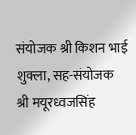संयोजक श्री किशन भाई शुक्ला, सह-संयोजक श्री मयूरध्वजसिंह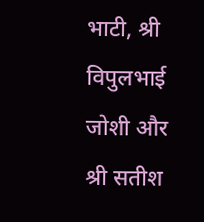भाटी, श्री विपुलभाई जोशी और श्री सतीश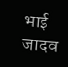भाई जादव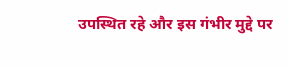उपस्थित रहे और इस गंभीर मुद्दे पर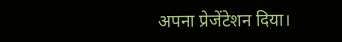अपना प्रेजेंटेशन दिया।